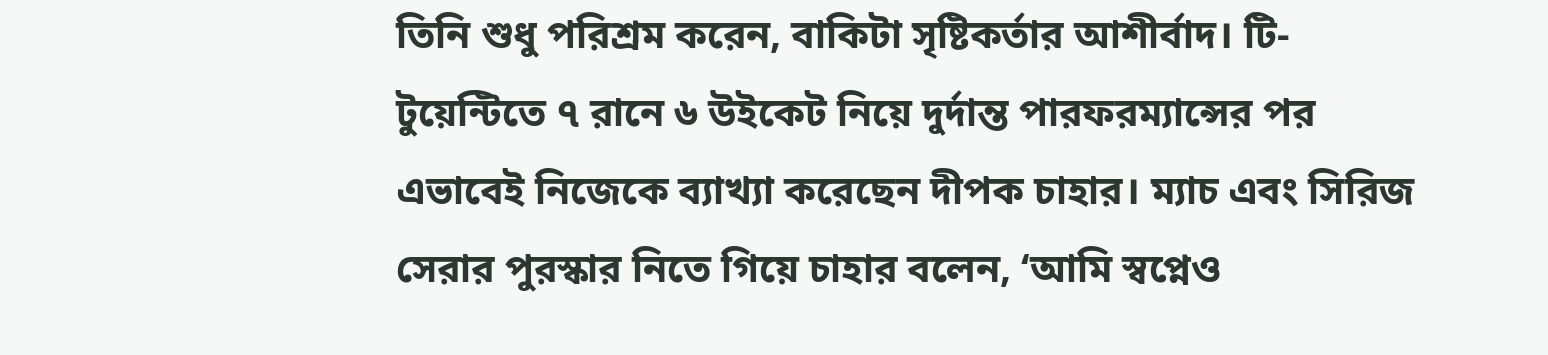তিনি শুধু পরিশ্রম করেন, বাকিটা সৃষ্টিকর্তার আশীর্বাদ। টি-টুয়েন্টিতে ৭ রানে ৬ উইকেট নিয়ে দুর্দান্ত পারফরম্যান্সের পর এভাবেই নিজেকে ব্যাখ্যা করেছেন দীপক চাহার। ম্যাচ এবং সিরিজ সেরার পুরস্কার নিতে গিয়ে চাহার বলেন, ‘আমি স্বপ্নেও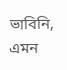ভাবিনি, এমন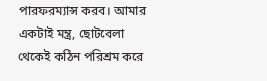পারফরম্যান্স করব। আমার একটাই মন্ত্র, ছোটবেলা থেকেই কঠিন পরিশ্রম করে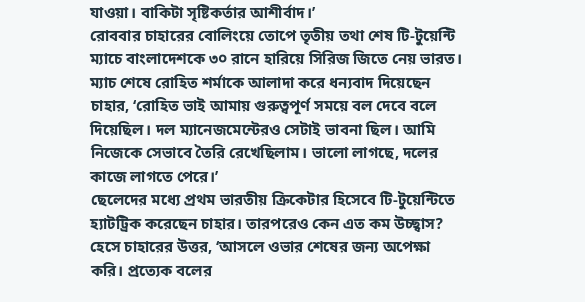যাওয়া। বাকিটা সৃষ্টিকর্তার আশীর্বাদ।’
রোববার চাহারের বোলিংয়ে তোপে তৃতীয় তথা শেষ টি-টুয়েন্টি ম্যাচে বাংলাদেশকে ৩০ রানে হারিয়ে সিরিজ জিতে নেয় ভারত।
ম্যাচ শেষে রোহিত শর্মাকে আলাদা করে ধন্যবাদ দিয়েছেন চাহার, ‘রোহিত ভাই আমায় গুরুত্বপূর্ণ সময়ে বল দেবে বলে দিয়েছিল। দল ম্যানেজমেন্টেরও সেটাই ভাবনা ছিল। আমি নিজেকে সেভাবে তৈরি রেখেছিলাম। ভালো লাগছে, দলের কাজে লাগতে পেরে।’
ছেলেদের মধ্যে প্রথম ভারতীয় ক্রিকেটার হিসেবে টি-টুয়েন্টিতে হ্যাটট্রিক করেছেন চাহার। তারপরেও কেন এত কম উচ্ছ্বাস? হেসে চাহারের উত্তর, ‘আসলে ওভার শেষের জন্য অপেক্ষা করি। প্রত্যেক বলের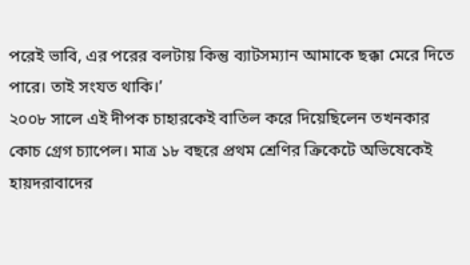পরেই ভাবি, এর পরের বলটায় কিন্তু ব্যাটসম্যান আমাকে ছক্কা মেরে দিতে পারে। তাই সংযত থাকি।’
২০০৮ সালে এই দীপক চাহারকেই বাতিল করে দিয়েছিলেন তখনকার কোচ গ্রেগ চ্যাপেল। মাত্র ১৮ বছরে প্রথম শ্রেণির ক্রিকেটে অভিষেকেই হায়দরাবাদের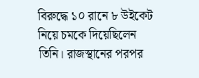বিরুদ্ধে ১০ রানে ৮ উইকেট নিয়ে চমকে দিয়েছিলেন তিনি। রাজস্থানের পরপর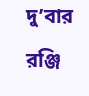দু’বার রঞ্জি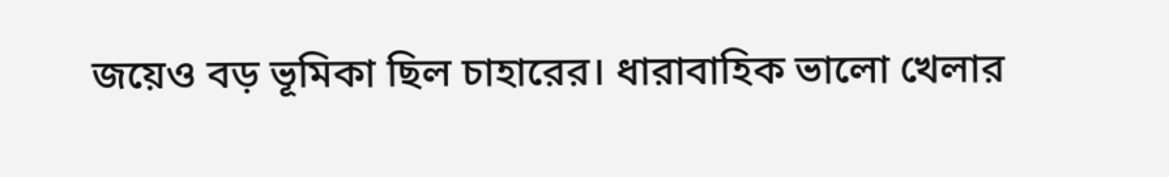জয়েও বড় ভূমিকা ছিল চাহারের। ধারাবাহিক ভালো খেলার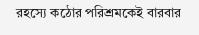রহস্যে কঠোর পরিশ্রমকেই বারবার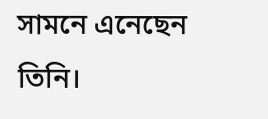সামনে এনেছেন তিনি।